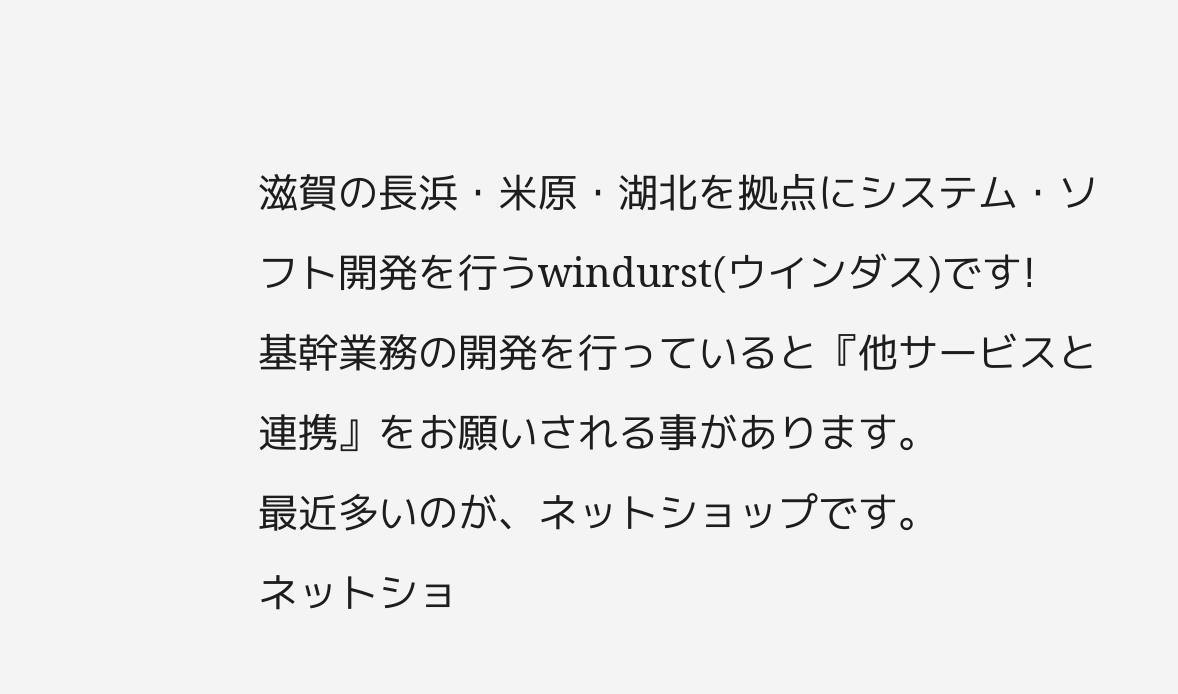滋賀の長浜・米原・湖北を拠点にシステム・ソフト開発を行うwindurst(ウインダス)です!
基幹業務の開発を行っていると『他サービスと連携』をお願いされる事があります。
最近多いのが、ネットショップです。
ネットショ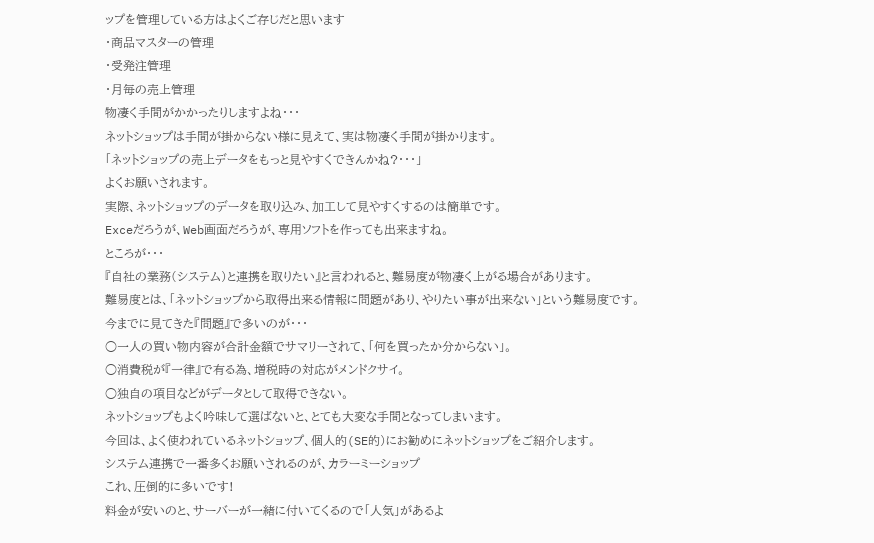ップを管理している方はよくご存じだと思います
・商品マスターの管理
・受発注管理
・月毎の売上管理
物凄く手間がかかったりしますよね・・・
ネットショップは手間が掛からない様に見えて、実は物凄く手間が掛かります。
「ネットショップの売上データをもっと見やすくできんかね?・・・」
よくお願いされます。
実際、ネットショップのデータを取り込み、加工して見やすくするのは簡単です。
Exceだろうが、Web画面だろうが、専用ソフトを作っても出来ますね。
ところが・・・
『自社の業務(システム)と連携を取りたい』と言われると、難易度が物凄く上がる場合があります。
難易度とは、「ネットショップから取得出来る情報に問題があり、やりたい事が出来ない」という難易度です。
今までに見てきた『問題』で多いのが・・・
○一人の買い物内容が合計金額でサマリーされて、「何を買ったか分からない」。
○消費税が『一律』で有る為、増税時の対応がメンドクサイ。
○独自の項目などがデータとして取得できない。
ネットショップもよく吟味して選ばないと、とても大変な手間となってしまいます。
今回は、よく使われているネットショップ、個人的(SE的)にお勧めにネットショップをご紹介します。
システム連携で一番多くお願いされるのが、カラーミーショップ
これ、圧倒的に多いです!
料金が安いのと、サーバーが一緒に付いてくるので「人気」があるよ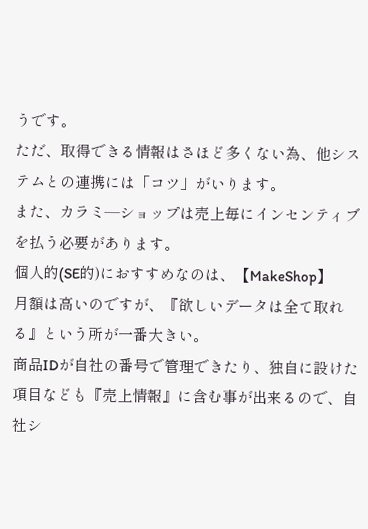うです。
ただ、取得できる情報はさほど多くない為、他システムとの連携には「コツ」がいります。
また、カラミ―ショップは売上毎にインセンティブを払う必要があります。
個人的(SE的)におすすめなのは、【MakeShop】
月額は高いのですが、『欲しいデータは全て取れる』という所が一番大きい。
商品IDが自社の番号で管理できたり、独自に設けた項目なども『売上情報』に含む事が出来るので、自社シ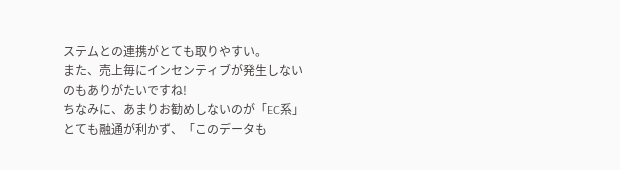ステムとの連携がとても取りやすい。
また、売上毎にインセンティブが発生しないのもありがたいですね!
ちなみに、あまりお勧めしないのが「EC系」
とても融通が利かず、「このデータも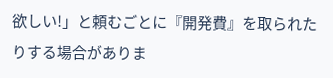欲しい!」と頼むごとに『開発費』を取られたりする場合がありま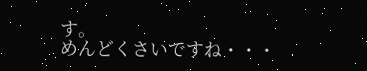す。
めんどくさいですね・・・